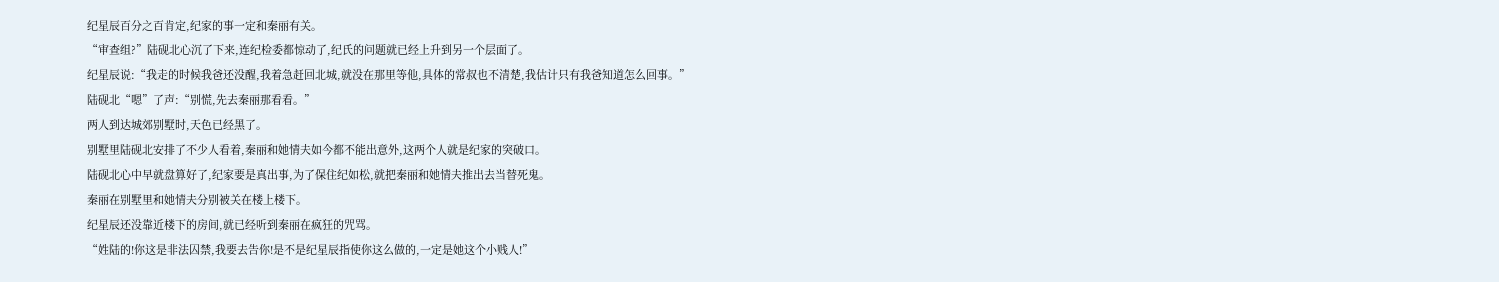纪星辰百分之百肯定,纪家的事一定和秦丽有关。
“审查组?”陆砚北心沉了下来,连纪检委都惊动了,纪氏的问题就已经上升到另一个层面了。
纪星辰说:“我走的时候我爸还没醒,我着急赶回北城,就没在那里等他,具体的常叔也不清楚,我估计只有我爸知道怎么回事。”
陆砚北“嗯”了声:“别慌,先去秦丽那看看。”
两人到达城郊别墅时,天色已经黑了。
别墅里陆砚北安排了不少人看着,秦丽和她情夫如今都不能出意外,这两个人就是纪家的突破口。
陆砚北心中早就盘算好了,纪家要是真出事,为了保住纪如松,就把秦丽和她情夫推出去当替死鬼。
秦丽在别墅里和她情夫分别被关在楼上楼下。
纪星辰还没靠近楼下的房间,就已经听到秦丽在疯狂的咒骂。
“姓陆的!你这是非法囚禁,我要去告你!是不是纪星辰指使你这么做的,一定是她这个小贱人!”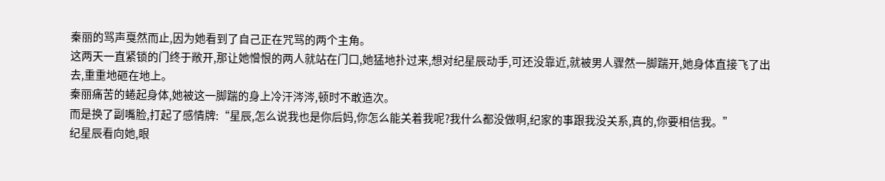秦丽的骂声戛然而止,因为她看到了自己正在咒骂的两个主角。
这两天一直紧锁的门终于敞开,那让她憎恨的两人就站在门口,她猛地扑过来,想对纪星辰动手,可还没靠近,就被男人骤然一脚踹开,她身体直接飞了出去,重重地砸在地上。
秦丽痛苦的蜷起身体,她被这一脚踹的身上冷汗涔涔,顿时不敢造次。
而是换了副嘴脸,打起了感情牌:“星辰,怎么说我也是你后妈,你怎么能关着我呢?我什么都没做啊,纪家的事跟我没关系,真的,你要相信我。”
纪星辰看向她,眼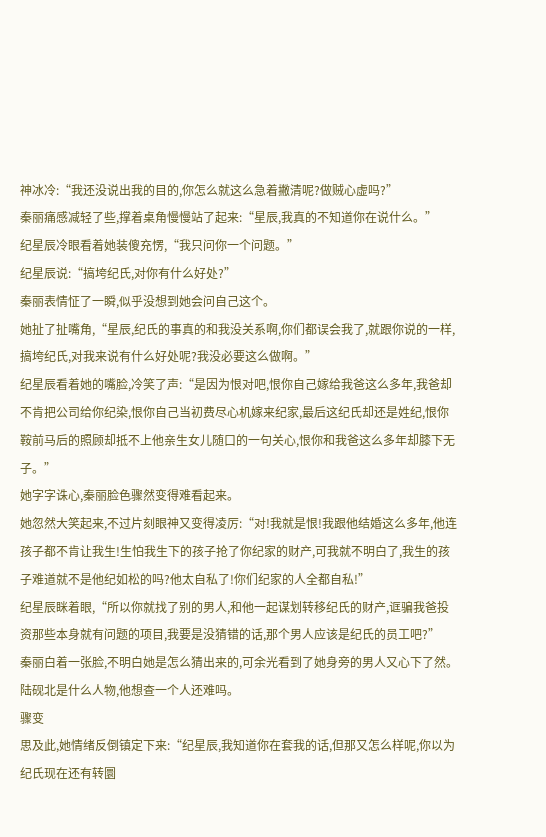神冰冷:“我还没说出我的目的,你怎么就这么急着撇清呢?做贼心虚吗?”
秦丽痛感减轻了些,撑着桌角慢慢站了起来:“星辰,我真的不知道你在说什么。”
纪星辰冷眼看着她装傻充愣,“我只问你一个问题。”
纪星辰说:“搞垮纪氏,对你有什么好处?”
秦丽表情怔了一瞬,似乎没想到她会问自己这个。
她扯了扯嘴角,“星辰,纪氏的事真的和我没关系啊,你们都误会我了,就跟你说的一样,搞垮纪氏,对我来说有什么好处呢?我没必要这么做啊。”
纪星辰看着她的嘴脸,冷笑了声:“是因为恨对吧,恨你自己嫁给我爸这么多年,我爸却不肯把公司给你纪染,恨你自己当初费尽心机嫁来纪家,最后这纪氏却还是姓纪,恨你鞍前马后的照顾却抵不上他亲生女儿随口的一句关心,恨你和我爸这么多年却膝下无子。”
她字字诛心,秦丽脸色骤然变得难看起来。
她忽然大笑起来,不过片刻眼神又变得凌厉:“对!我就是恨!我跟他结婚这么多年,他连孩子都不肯让我生!生怕我生下的孩子抢了你纪家的财产,可我就不明白了,我生的孩子难道就不是他纪如松的吗?他太自私了!你们纪家的人全都自私!”
纪星辰眯着眼,“所以你就找了别的男人,和他一起谋划转移纪氏的财产,诓骗我爸投资那些本身就有问题的项目,我要是没猜错的话,那个男人应该是纪氏的员工吧?”
秦丽白着一张脸,不明白她是怎么猜出来的,可余光看到了她身旁的男人又心下了然。
陆砚北是什么人物,他想查一个人还难吗。
骤变
思及此,她情绪反倒镇定下来:“纪星辰,我知道你在套我的话,但那又怎么样呢,你以为纪氏现在还有转圜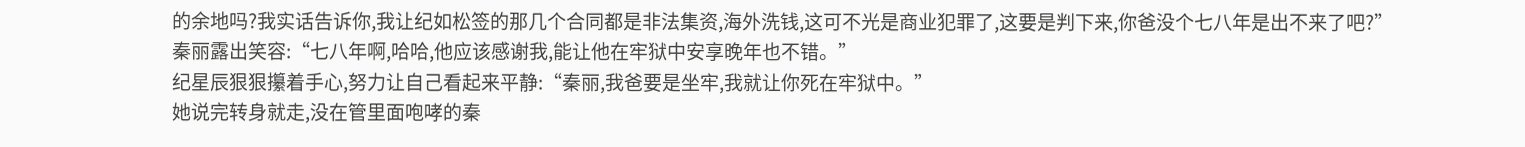的余地吗?我实话告诉你,我让纪如松签的那几个合同都是非法集资,海外洗钱,这可不光是商业犯罪了,这要是判下来,你爸没个七八年是出不来了吧?”
秦丽露出笑容:“七八年啊,哈哈,他应该感谢我,能让他在牢狱中安享晚年也不错。”
纪星辰狠狠攥着手心,努力让自己看起来平静:“秦丽,我爸要是坐牢,我就让你死在牢狱中。”
她说完转身就走,没在管里面咆哮的秦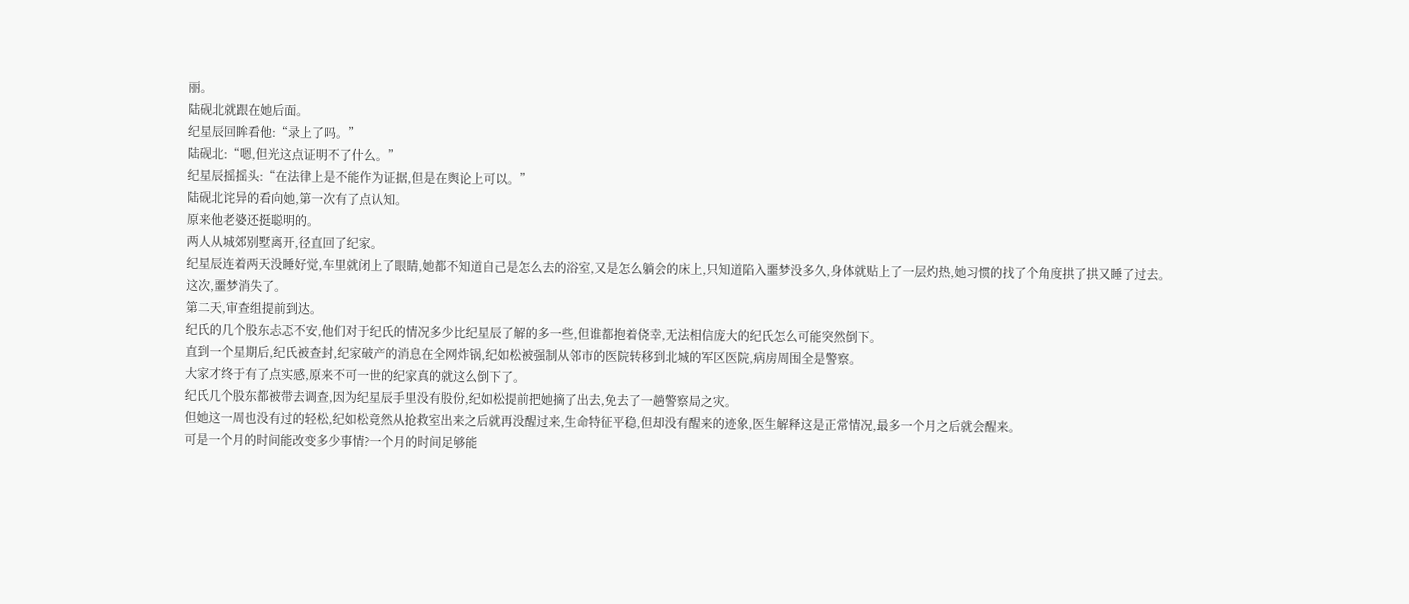丽。
陆砚北就跟在她后面。
纪星辰回眸看他:“录上了吗。”
陆砚北:“嗯,但光这点证明不了什么。”
纪星辰摇摇头:“在法律上是不能作为证据,但是在舆论上可以。”
陆砚北诧异的看向她,第一次有了点认知。
原来他老婆还挺聪明的。
两人从城郊别墅离开,径直回了纪家。
纪星辰连着两天没睡好觉,车里就闭上了眼睛,她都不知道自己是怎么去的浴室,又是怎么躺会的床上,只知道陷入噩梦没多久,身体就贴上了一层灼热,她习惯的找了个角度拱了拱又睡了过去。
这次,噩梦消失了。
第二天,审查组提前到达。
纪氏的几个股东忐忑不安,他们对于纪氏的情况多少比纪星辰了解的多一些,但谁都抱着侥幸,无法相信庞大的纪氏怎么可能突然倒下。
直到一个星期后,纪氏被查封,纪家破产的消息在全网炸锅,纪如松被强制从邻市的医院转移到北城的军区医院,病房周围全是警察。
大家才终于有了点实感,原来不可一世的纪家真的就这么倒下了。
纪氏几个股东都被带去调查,因为纪星辰手里没有股份,纪如松提前把她摘了出去,免去了一趟警察局之灾。
但她这一周也没有过的轻松,纪如松竟然从抢救室出来之后就再没醒过来,生命特征平稳,但却没有醒来的迹象,医生解释这是正常情况,最多一个月之后就会醒来。
可是一个月的时间能改变多少事情?一个月的时间足够能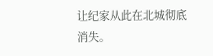让纪家从此在北城彻底消失。